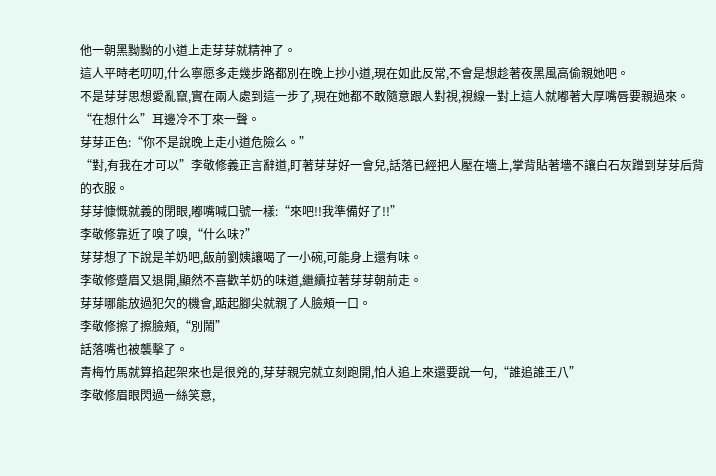他一朝黑黝黝的小道上走芽芽就精神了。
這人平時老叨叨,什么寧愿多走幾步路都別在晚上抄小道,現在如此反常,不會是想趁著夜黑風高偷親她吧。
不是芽芽思想愛亂竄,實在兩人處到這一步了,現在她都不敢隨意跟人對視,視線一對上這人就嘟著大厚嘴唇要親過來。
“在想什么”耳邊冷不丁來一聲。
芽芽正色:“你不是說晚上走小道危險么。”
“對,有我在才可以”李敬修義正言辭道,盯著芽芽好一會兒,話落已經把人壓在墻上,掌背貼著墻不讓白石灰蹭到芽芽后背的衣服。
芽芽慷慨就義的閉眼,嘟嘴喊口號一樣:“來吧!!我準備好了!!”
李敬修靠近了嗅了嗅,“什么味?”
芽芽想了下說是羊奶吧,飯前劉姨讓喝了一小碗,可能身上還有味。
李敬修蹙眉又退開,顯然不喜歡羊奶的味道,繼續拉著芽芽朝前走。
芽芽哪能放過犯欠的機會,踮起腳尖就親了人臉頰一口。
李敬修擦了擦臉頰,“別鬧”
話落嘴也被襲擊了。
青梅竹馬就算掐起架來也是很兇的,芽芽親完就立刻跑開,怕人追上來還要說一句,“誰追誰王八”
李敬修眉眼閃過一絲笑意,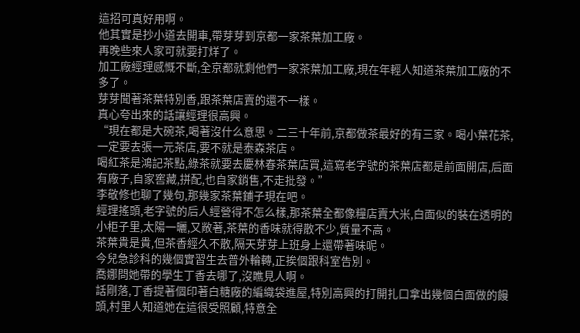這招可真好用啊。
他其實是抄小道去開車,帶芽芽到京都一家茶葉加工廠。
再晚些來人家可就要打烊了。
加工廠經理感慨不斷,全京都就剩他們一家茶葉加工廠,現在年輕人知道茶葉加工廠的不多了。
芽芽聞著茶葉特別香,跟茶葉店賣的還不一樣。
真心夸出來的話讓經理很高興。
“現在都是大碗茶,喝著沒什么意思。二三十年前,京都做茶最好的有三家。喝小葉花茶,一定要去張一元茶店,要不就是泰森茶店。
喝紅茶是鴻記茶點,綠茶就要去慶林春茶葉店買,這寫老字號的茶葉店都是前面開店,后面有廠子,自家窖藏,拼配,也自家銷售,不走批發。”
李敬修也聊了幾句,那幾家茶葉鋪子現在吧。
經理搖頭,老字號的后人經營得不怎么樣,那茶葉全都像糧店賣大米,白面似的裝在透明的小柜子里,太陽一曬,又敞著,茶葉的香味就得散不少,質量不高。
茶葉貴是貴,但茶香經久不散,隔天芽芽上班身上還帶著味呢。
今兒急診科的幾個實習生去普外輪轉,正挨個跟科室告別。
喬娜問她帶的學生丁香去哪了,沒瞧見人啊。
話剛落,丁香提著個印著白糖廠的編織袋進屋,特別高興的打開扎口拿出幾個白面做的饅頭,村里人知道她在這很受照顧,特意全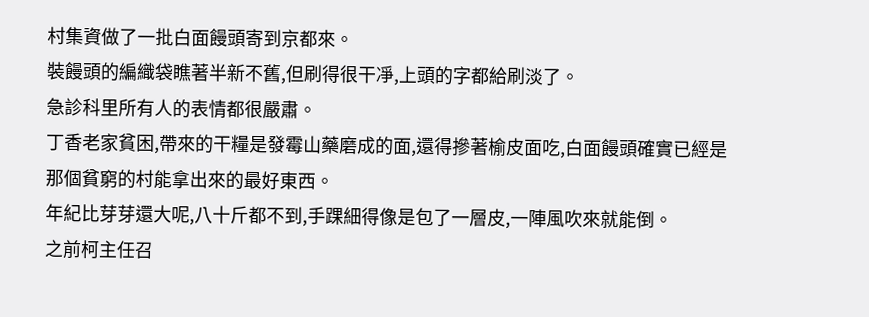村集資做了一批白面饅頭寄到京都來。
裝饅頭的編織袋瞧著半新不舊,但刷得很干凈,上頭的字都給刷淡了。
急診科里所有人的表情都很嚴肅。
丁香老家貧困,帶來的干糧是發霉山藥磨成的面,還得摻著榆皮面吃,白面饅頭確實已經是那個貧窮的村能拿出來的最好東西。
年紀比芽芽還大呢,八十斤都不到,手踝細得像是包了一層皮,一陣風吹來就能倒。
之前柯主任召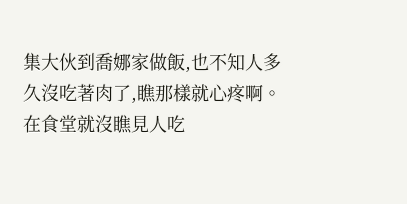集大伙到喬娜家做飯,也不知人多久沒吃著肉了,瞧那樣就心疼啊。
在食堂就沒瞧見人吃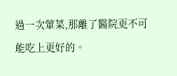過一次葷菜,那離了醫院更不可能吃上更好的。